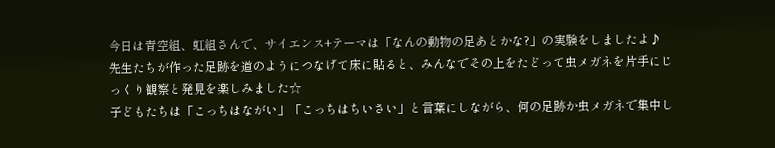今日は青空組、虹組さんで、サイエンス+テーマは「なんの動物の足あとかな?」の実験をしましたよ♪
先生たちが作った足跡を道のようにつなげて床に貼ると、みんなでその上をたどって虫メガネを片手にじっくり観察と発見を楽しみました☆
子どもたちは「こっちはながい」「こっちはちいさい」と言葉にしながら、何の足跡か虫メガネで集中し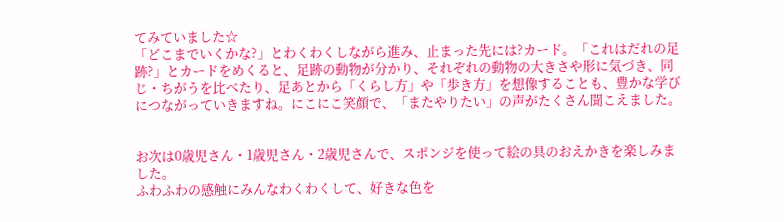てみていました☆
「どこまでいくかな?」とわくわくしながら進み、止まった先には?カード。「これはだれの足跡?」とカードをめくると、足跡の動物が分かり、それぞれの動物の大きさや形に気づき、同じ・ちがうを比べたり、足あとから「くらし方」や「歩き方」を想像することも、豊かな学びにつながっていきますね。にこにこ笑顔で、「またやりたい」の声がたくさん聞こえました。


お次は0歳児さん・1歳児さん・2歳児さんで、スポンジを使って絵の具のおえかきを楽しみました。
ふわふわの感触にみんなわくわくして、好きな色を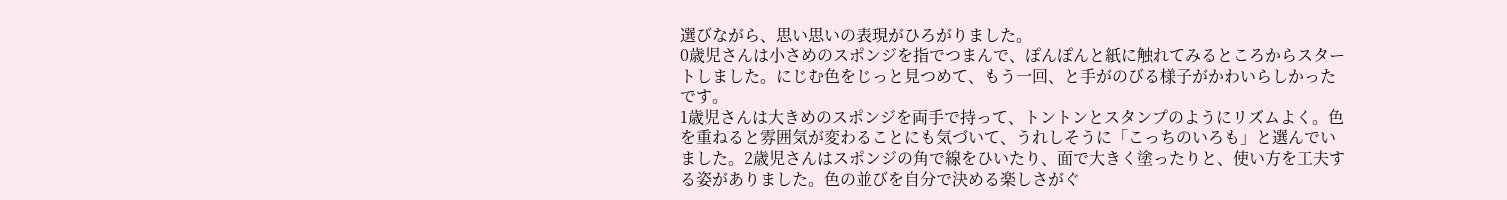選びながら、思い思いの表現がひろがりました。
0歳児さんは小さめのスポンジを指でつまんで、ぽんぽんと紙に触れてみるところからスタートしました。にじむ色をじっと見つめて、もう一回、と手がのびる様子がかわいらしかったです。
1歳児さんは大きめのスポンジを両手で持って、トントンとスタンプのようにリズムよく。色を重ねると雰囲気が変わることにも気づいて、うれしそうに「こっちのいろも」と選んでいました。2歳児さんはスポンジの角で線をひいたり、面で大きく塗ったりと、使い方を工夫する姿がありました。色の並びを自分で決める楽しさがぐ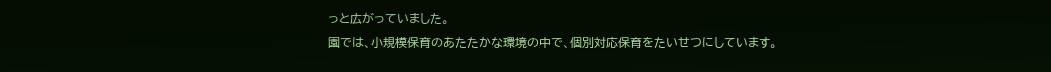っと広がっていました。
園では、小規模保育のあたたかな環境の中で、個別対応保育をたいせつにしています。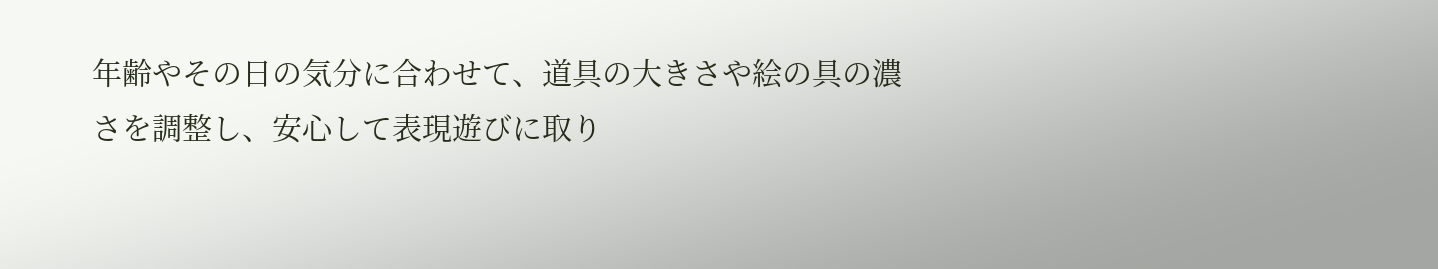年齢やその日の気分に合わせて、道具の大きさや絵の具の濃さを調整し、安心して表現遊びに取り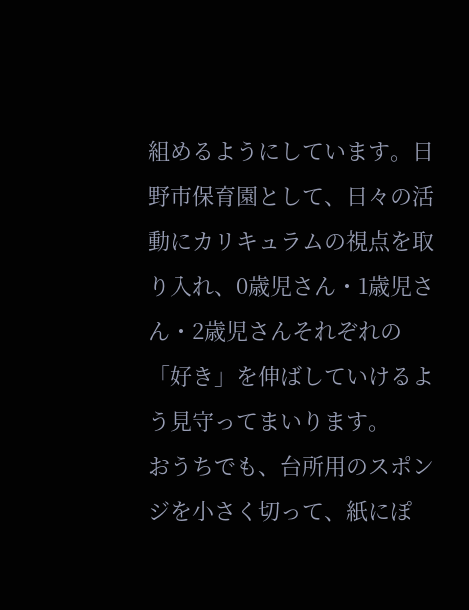組めるようにしています。日野市保育園として、日々の活動にカリキュラムの視点を取り入れ、0歳児さん・1歳児さん・2歳児さんそれぞれの「好き」を伸ばしていけるよう見守ってまいります。
おうちでも、台所用のスポンジを小さく切って、紙にぽ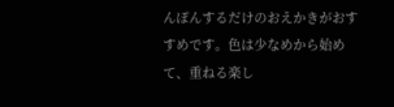んぽんするだけのおえかきがおすすめです。色は少なめから始めて、重ねる楽し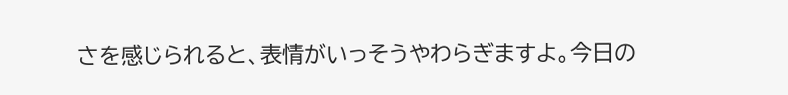さを感じられると、表情がいっそうやわらぎますよ。今日の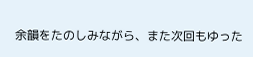余韻をたのしみながら、また次回もゆった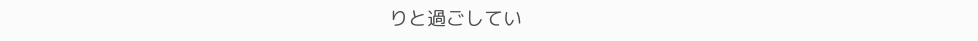りと過ごしてい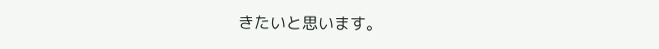きたいと思います。